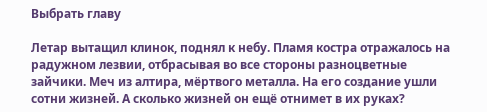Выбрать главу

Летар вытащил клинок, поднял к небу. Пламя костра отражалось на радужном лезвии, отбрасывая во все стороны разноцветные зайчики. Меч из алтира, мёртвого металла. На его создание ушли сотни жизней. А сколько жизней он ещё отнимет в их руках?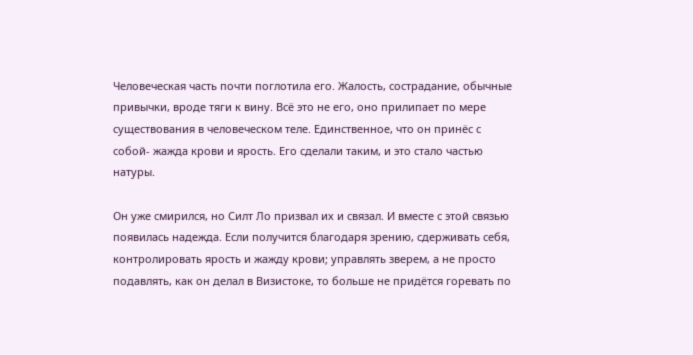Человеческая часть почти поглотила его. Жалость, сострадание, обычные привычки, вроде тяги к вину. Всё это не его, оно прилипает по мере существования в человеческом теле. Единственное, что он принёс с собой- жажда крови и ярость. Его сделали таким, и это стало частью натуры.

Он уже смирился, но Силт Ло призвал их и связал. И вместе с этой связью появилась надежда. Если получится благодаря зрению, сдерживать себя, контролировать ярость и жажду крови; управлять зверем, а не просто подавлять, как он делал в Визистоке, то больше не придётся горевать по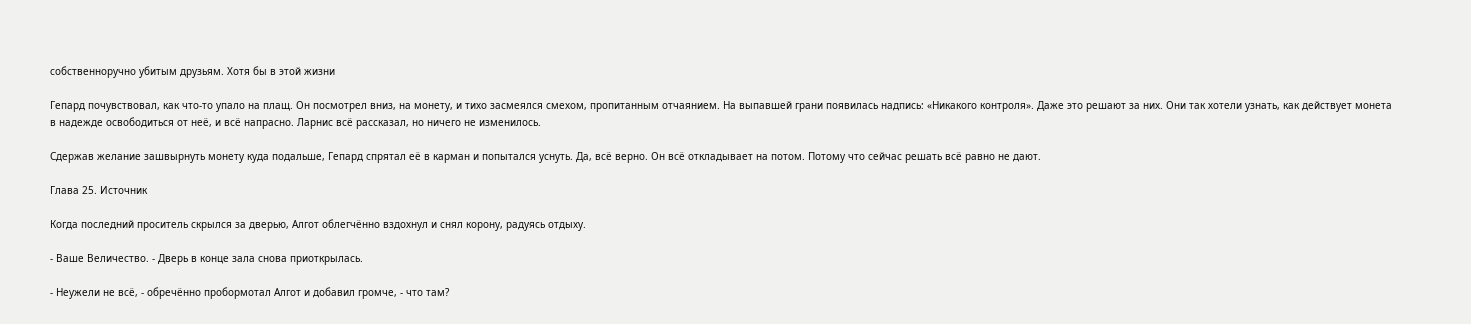собственноручно убитым друзьям. Хотя бы в этой жизни

Гепард почувствовал, как что-то упало на плащ. Он посмотрел вниз, на монету, и тихо засмеялся смехом, пропитанным отчаянием. На выпавшей грани появилась надпись: «Никакого контроля». Даже это решают за них. Они так хотели узнать, как действует монета в надежде освободиться от неё, и всё напрасно. Ларнис всё рассказал, но ничего не изменилось.

Сдержав желание зашвырнуть монету куда подальше, Гепард спрятал её в карман и попытался уснуть. Да, всё верно. Он всё откладывает на потом. Потому что сейчас решать всё равно не дают.

Глава 25. Источник

Когда последний проситель скрылся за дверью, Алгот облегчённо вздохнул и снял корону, радуясь отдыху.

- Ваше Величество. - Дверь в конце зала снова приоткрылась.

- Неужели не всё, - обречённо пробормотал Алгот и добавил громче, - что там?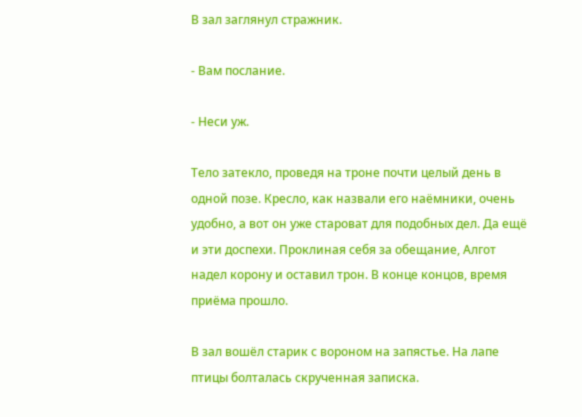В зал заглянул стражник.

- Вам послание.

- Неси уж.

Тело затекло, проведя на троне почти целый день в одной позе. Кресло, как назвали его наёмники, очень удобно, а вот он уже староват для подобных дел. Да ещё и эти доспехи. Проклиная себя за обещание, Алгот надел корону и оставил трон. В конце концов, время приёма прошло.

В зал вошёл старик с вороном на запястье. На лапе птицы болталась скрученная записка.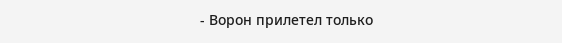- Ворон прилетел только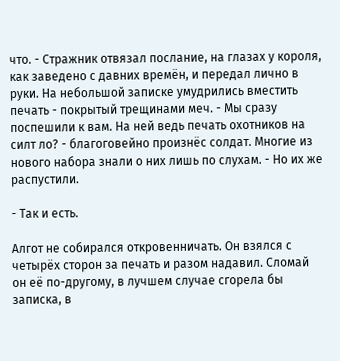что. - Стражник отвязал послание, на глазах у короля, как заведено с давних времён, и передал лично в руки. На небольшой записке умудрились вместить печать - покрытый трещинами меч. - Мы сразу поспешили к вам. На ней ведь печать охотников на силт ло? - благоговейно произнёс солдат. Многие из нового набора знали о них лишь по слухам. - Но их же распустили.

- Так и есть.

Алгот не собирался откровенничать. Он взялся с четырёх сторон за печать и разом надавил. Сломай он её по-другому, в лучшем случае сгорела бы записка, в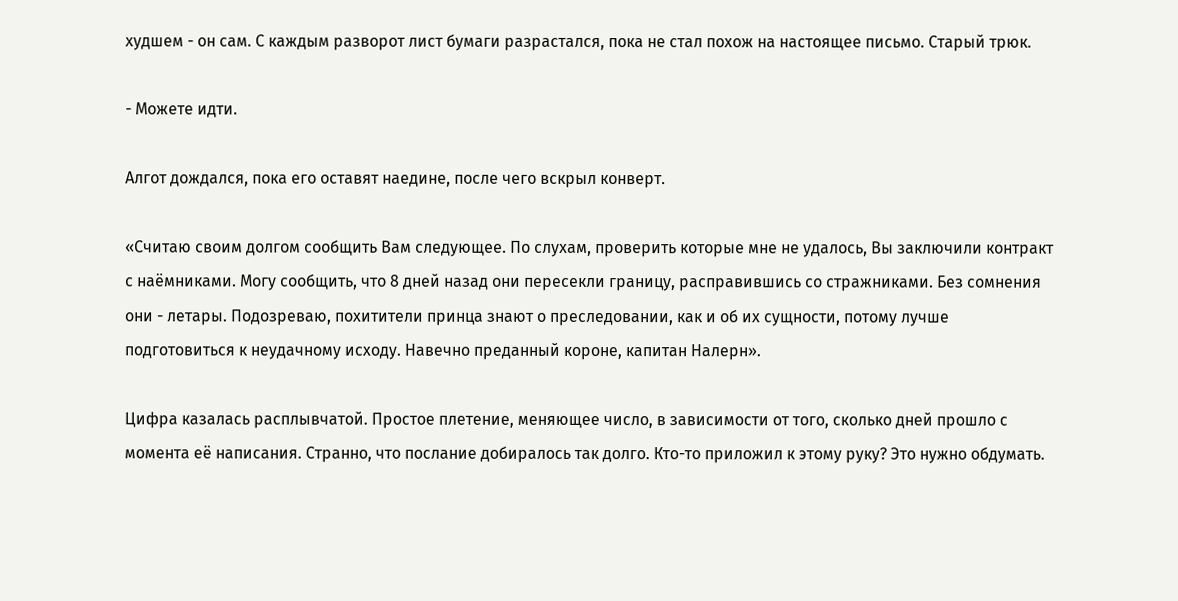худшем - он сам. С каждым разворот лист бумаги разрастался, пока не стал похож на настоящее письмо. Старый трюк.

- Можете идти.

Алгот дождался, пока его оставят наедине, после чего вскрыл конверт.

«Считаю своим долгом сообщить Вам следующее. По слухам, проверить которые мне не удалось, Вы заключили контракт с наёмниками. Могу сообщить, что 8 дней назад они пересекли границу, расправившись со стражниками. Без сомнения они - летары. Подозреваю, похитители принца знают о преследовании, как и об их сущности, потому лучше подготовиться к неудачному исходу. Навечно преданный короне, капитан Налерн».

Цифра казалась расплывчатой. Простое плетение, меняющее число, в зависимости от того, сколько дней прошло с момента её написания. Странно, что послание добиралось так долго. Кто-то приложил к этому руку? Это нужно обдумать.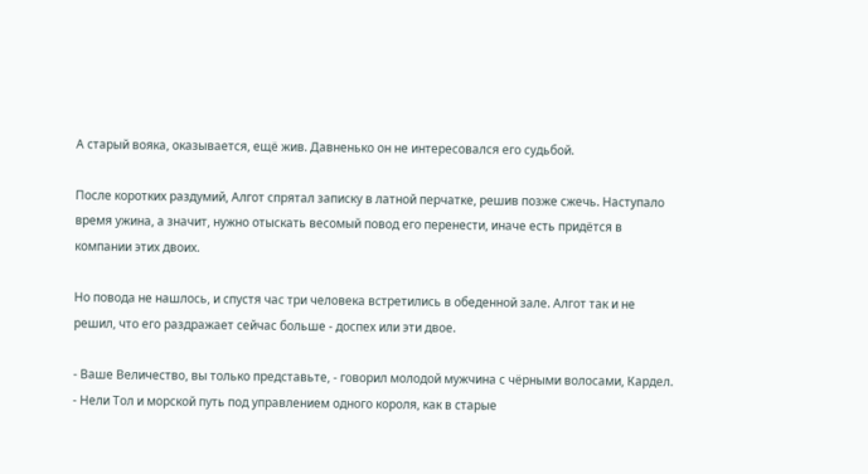А старый вояка, оказывается, ещё жив. Давненько он не интересовался его судьбой.

После коротких раздумий, Алгот спрятал записку в латной перчатке, решив позже сжечь. Наступало время ужина, а значит, нужно отыскать весомый повод его перенести, иначе есть придётся в компании этих двоих.

Но повода не нашлось, и спустя час три человека встретились в обеденной зале. Алгот так и не решил, что его раздражает сейчас больше - доспех или эти двое.

- Ваше Величество, вы только представьте, - говорил молодой мужчина с чёрными волосами, Кардел. - Нели Тол и морской путь под управлением одного короля, как в старые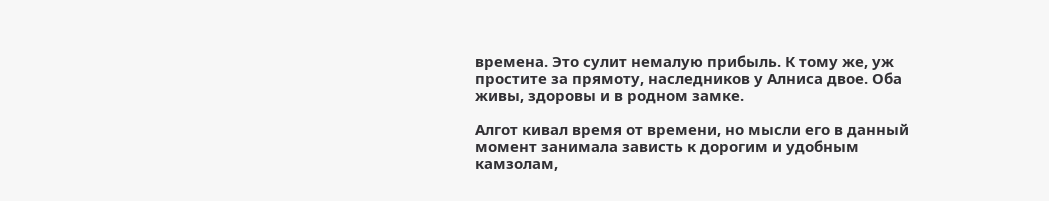времена. Это сулит немалую прибыль. К тому же, уж простите за прямоту, наследников у Алниса двое. Оба живы, здоровы и в родном замке.

Алгот кивал время от времени, но мысли его в данный момент занимала зависть к дорогим и удобным камзолам,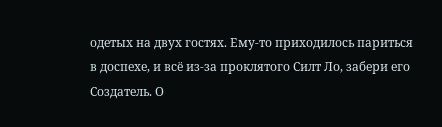одетых на двух гостях. Ему-то приходилось париться в доспехе, и всё из-за проклятого Силт Ло, забери его Создатель. О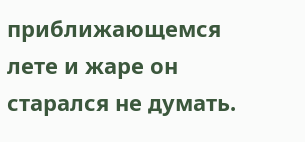приближающемся лете и жаре он старался не думать.